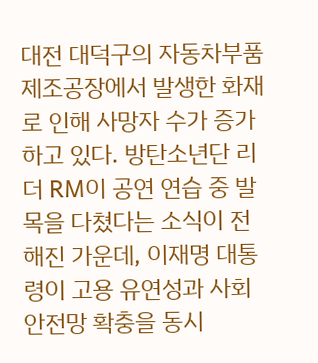대전 대덕구의 자동차부품 제조공장에서 발생한 화재로 인해 사망자 수가 증가하고 있다. 방탄소년단 리더 RM이 공연 연습 중 발목을 다쳤다는 소식이 전해진 가운데, 이재명 대통령이 고용 유연성과 사회 안전망 확충을 동시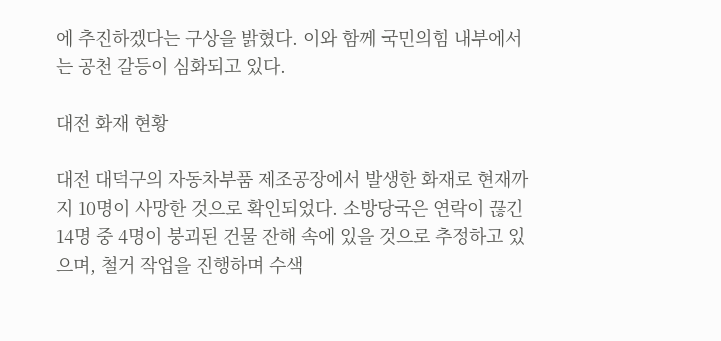에 추진하겠다는 구상을 밝혔다. 이와 함께 국민의힘 내부에서는 공천 갈등이 심화되고 있다.

대전 화재 현황

대전 대덕구의 자동차부품 제조공장에서 발생한 화재로 현재까지 10명이 사망한 것으로 확인되었다. 소방당국은 연락이 끊긴 14명 중 4명이 붕괴된 건물 잔해 속에 있을 것으로 추정하고 있으며, 철거 작업을 진행하며 수색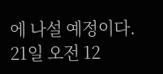에 나설 예정이다. 21일 오전 12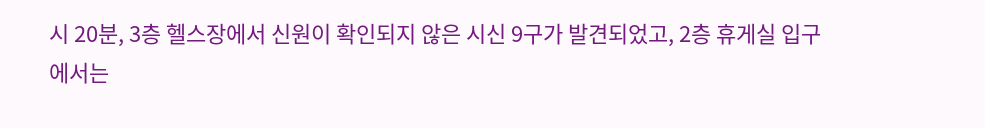시 20분, 3층 헬스장에서 신원이 확인되지 않은 시신 9구가 발견되었고, 2층 휴게실 입구에서는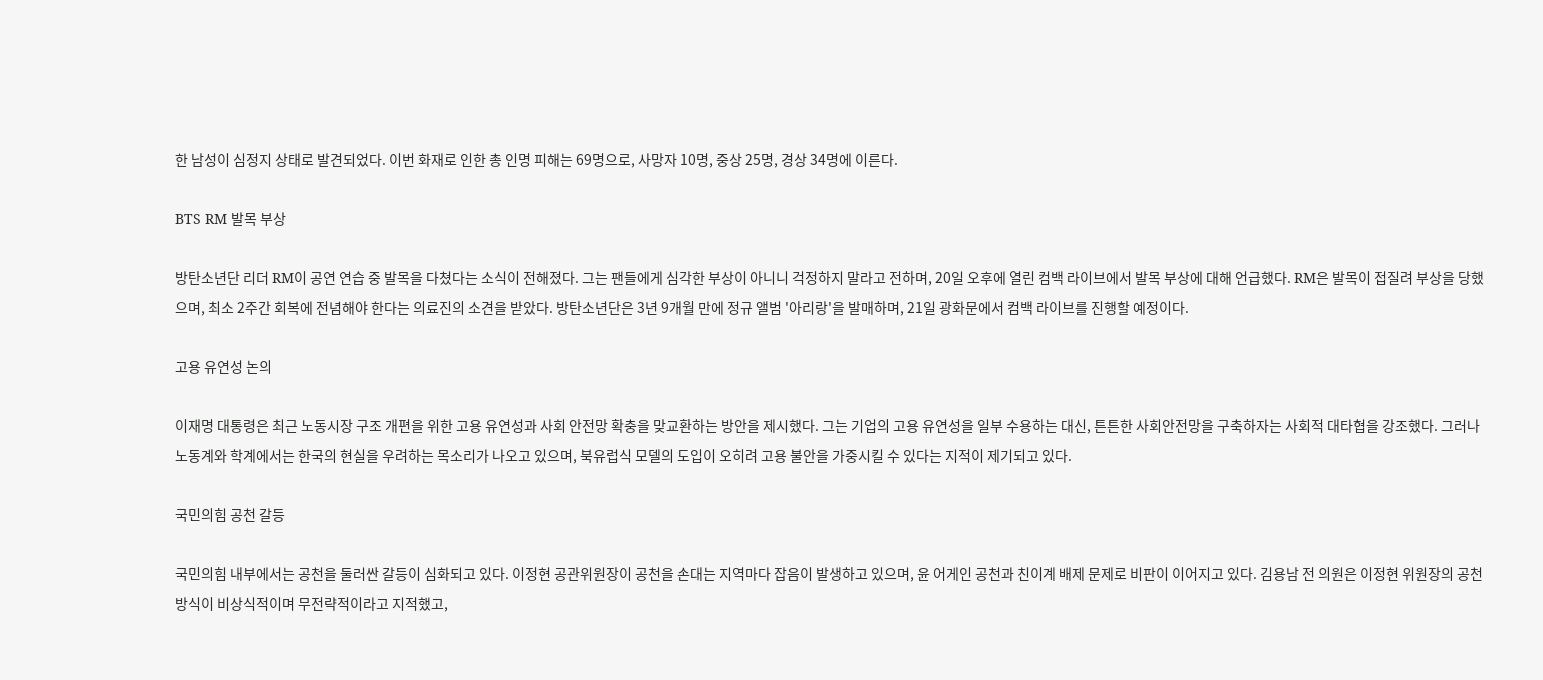한 남성이 심정지 상태로 발견되었다. 이번 화재로 인한 총 인명 피해는 69명으로, 사망자 10명, 중상 25명, 경상 34명에 이른다.

BTS RM 발목 부상

방탄소년단 리더 RM이 공연 연습 중 발목을 다쳤다는 소식이 전해졌다. 그는 팬들에게 심각한 부상이 아니니 걱정하지 말라고 전하며, 20일 오후에 열린 컴백 라이브에서 발목 부상에 대해 언급했다. RM은 발목이 접질려 부상을 당했으며, 최소 2주간 회복에 전념해야 한다는 의료진의 소견을 받았다. 방탄소년단은 3년 9개월 만에 정규 앨범 '아리랑'을 발매하며, 21일 광화문에서 컴백 라이브를 진행할 예정이다.

고용 유연성 논의

이재명 대통령은 최근 노동시장 구조 개편을 위한 고용 유연성과 사회 안전망 확충을 맞교환하는 방안을 제시했다. 그는 기업의 고용 유연성을 일부 수용하는 대신, 튼튼한 사회안전망을 구축하자는 사회적 대타협을 강조했다. 그러나 노동계와 학계에서는 한국의 현실을 우려하는 목소리가 나오고 있으며, 북유럽식 모델의 도입이 오히려 고용 불안을 가중시킬 수 있다는 지적이 제기되고 있다.

국민의힘 공천 갈등

국민의힘 내부에서는 공천을 둘러싼 갈등이 심화되고 있다. 이정현 공관위원장이 공천을 손대는 지역마다 잡음이 발생하고 있으며, 윤 어게인 공천과 친이계 배제 문제로 비판이 이어지고 있다. 김용남 전 의원은 이정현 위원장의 공천 방식이 비상식적이며 무전략적이라고 지적했고,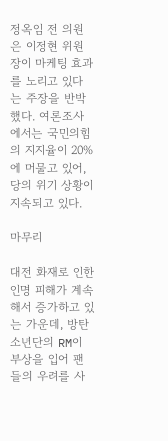정옥임 전 의원은 이정현 위원장이 마케팅 효과를 노리고 있다는 주장을 반박했다. 여론조사에서는 국민의힘의 지지율이 20%에 머물고 있어, 당의 위기 상황이 지속되고 있다.

마무리

대전 화재로 인한 인명 피해가 계속해서 증가하고 있는 가운데, 방탄소년단의 RM이 부상을 입어 팬들의 우려를 사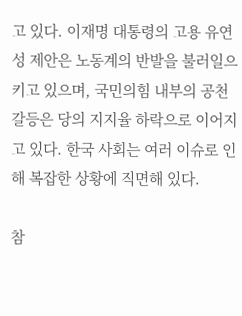고 있다. 이재명 대통령의 고용 유연성 제안은 노동계의 반발을 불러일으키고 있으며, 국민의힘 내부의 공천 갈등은 당의 지지율 하락으로 이어지고 있다. 한국 사회는 여러 이슈로 인해 복잡한 상황에 직면해 있다.

참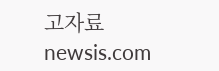고자료
newsis.com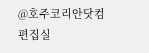@호주코리안닷컴 편집실